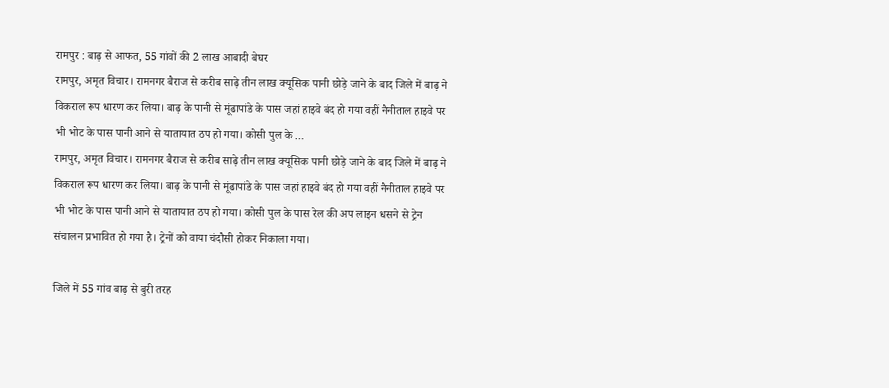रामपुर : बाढ़ से आफत, 55 गांवों की 2 लाख आबादी बेघर
रामपुर, अमृत विचार। रामनगर बैराज से करीब साढ़े तीन लाख क्यूसिक पानी छोड़े जाने के बाद जिले में बाढ़ ने विकराल रूप धारण कर लिया। बाढ़ के पानी से मूंढापांडे के पास जहां हाइवे बंद हो गया वहीं नैनीताल हाइवे पर भी भोट के पास पानी आने से यातायात ठप हो गया। कोसी पुल के …
रामपुर, अमृत विचार। रामनगर बैराज से करीब साढ़े तीन लाख क्यूसिक पानी छोड़े जाने के बाद जिले में बाढ़ ने विकराल रूप धारण कर लिया। बाढ़ के पानी से मूंढापांडे के पास जहां हाइवे बंद हो गया वहीं नैनीताल हाइवे पर भी भोट के पास पानी आने से यातायात ठप हो गया। कोसी पुल के पास रेल की अप लाइन धसने से ट्रेन संचालन प्रभावित हो गया है। ट्रेनों को वाया चंदौसी होकर निकाला गया।

जिले में 55 गांव बाढ़ से बुरी तरह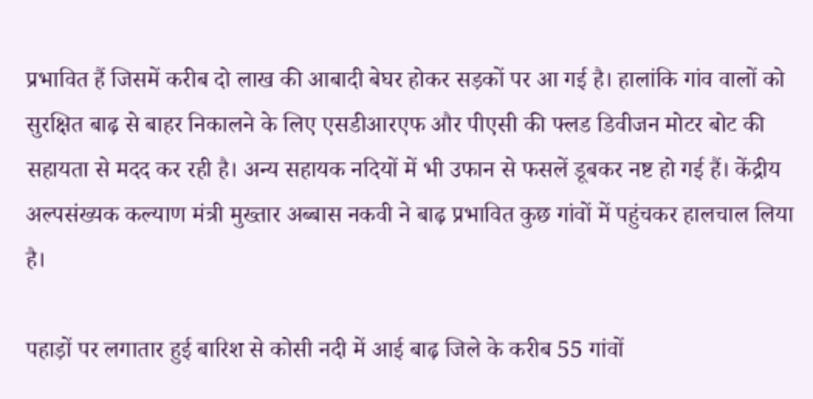प्रभावित हैं जिसमें करीब दो लाख की आबादी बेघर होकर सड़कों पर आ गई है। हालांकि गांव वालों को सुरक्षित बाढ़ से बाहर निकालने के लिए एसडीआरएफ और पीएसी की फ्लड डिवीजन मोटर बोट की सहायता से मदद कर रही है। अन्य सहायक नदियों में भी उफान से फसलें डूबकर नष्ट हो गई हैं। केंद्रीय अल्पसंख्यक कल्याण मंत्री मुख्तार अब्बास नकवी ने बाढ़ प्रभावित कुछ गांवों में पहुंचकर हालचाल लिया है।

पहाड़ों पर लगातार हुई बारिश से कोसी नदी में आई बाढ़ जिले के करीब 55 गांवों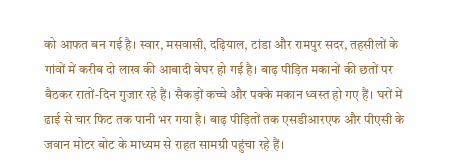को आफत बन गई है। स्वार, मसवासी, दढ़ियाल, टांडा और रामपुर सदर, तहसीलों के गांवों में करीब दो लाख की आबादी बेघर हो गई है। बाढ़ पीड़ित मकानों की छतों पर बैठकर रातों-दिन गुजार रहे हैं। सैकड़ों कच्चे और पक्के मकान ध्वस्त हो गए हैं। घरों में ढाई से चार फिट तक पानी भर गया है। बाढ़ पीड़ितों तक एसडीआरएफ और पीएसी के जवान मोटर बोट के माध्यम से राहत सामग्री पहुंचा रहे हैं।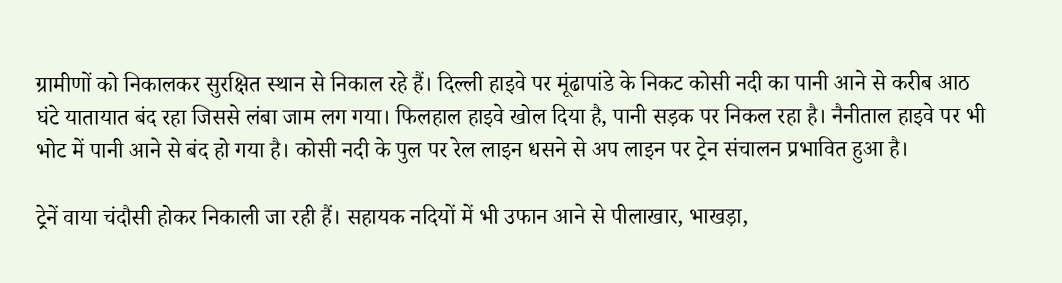ग्रामीणों को निकालकर सुरक्षित स्थान से निकाल रहे हैं। दिल्ली हाइवे पर मूंढापांडे के निकट कोसी नदी का पानी आने से करीब आठ घंटे यातायात बंद रहा जिससे लंबा जाम लग गया। फिलहाल हाइवे खोल दिया है, पानी सड़क पर निकल रहा है। नैनीताल हाइवे पर भी भोट में पानी आने से बंद हो गया है। कोसी नदी के पुल पर रेल लाइन धसने से अप लाइन पर ट्रेन संचालन प्रभावित हुआ है।

ट्रेनें वाया चंदौसी होकर निकाली जा रही हैं। सहायक नदियों में भी उफान आने से पीलाखार, भाखड़ा,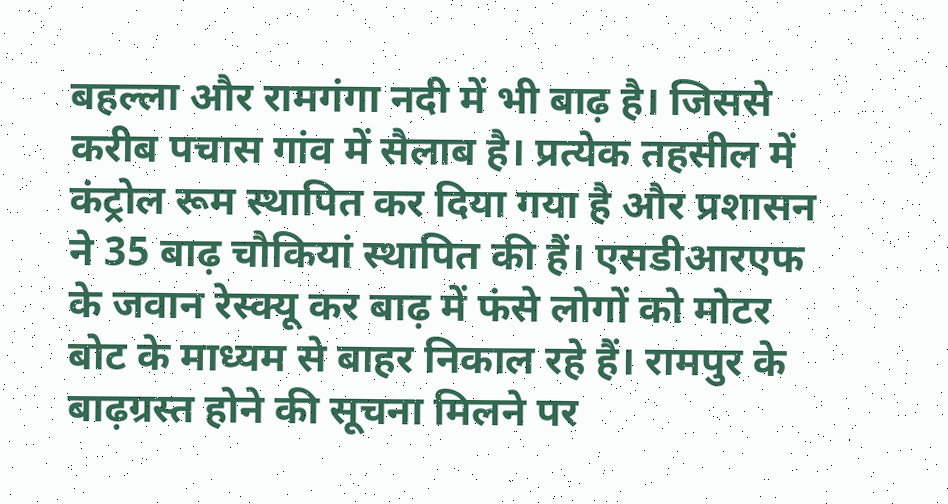बहल्ला और रामगंगा नदी में भी बाढ़ है। जिससे करीब पचास गांव में सैलाब है। प्रत्येक तहसील में कंट्रोल रूम स्थापित कर दिया गया है और प्रशासन ने 35 बाढ़ चौकियां स्थापित की हैं। एसडीआरएफ के जवान रेस्क्यू कर बाढ़ में फंसे लोगों को मोटर बोट के माध्यम से बाहर निकाल रहे हैं। रामपुर के बाढ़ग्रस्त होने की सूचना मिलने पर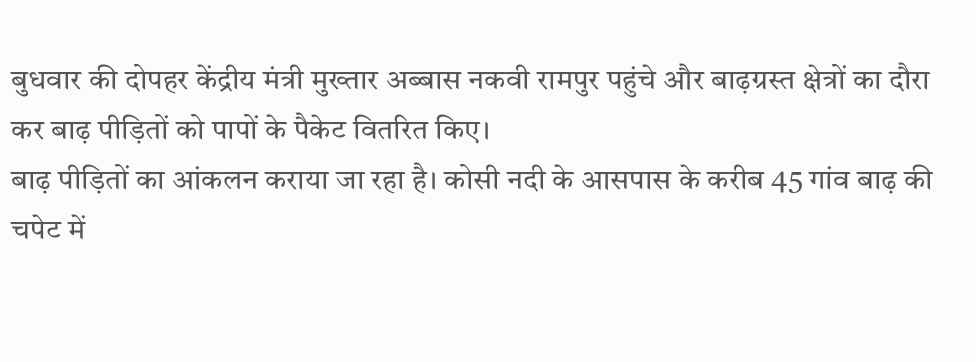बुधवार की दोपहर केंद्रीय मंत्री मुख्तार अब्बास नकवी रामपुर पहुंचे और बाढ़ग्रस्त क्षेत्रों का दौरा कर बाढ़ पीड़ितों को पापों के पैकेट वितरित किए।
बाढ़ पीड़ितों का आंकलन कराया जा रहा है। कोसी नदी के आसपास के करीब 45 गांव बाढ़ की चपेट में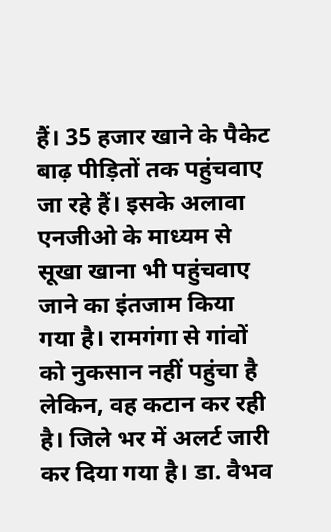हैं। 35 हजार खाने के पैकेट बाढ़ पीड़ितों तक पहुंचवाए जा रहे हैं। इसके अलावा एनजीओ के माध्यम से सूखा खाना भी पहुंचवाए जाने का इंतजाम किया गया है। रामगंगा से गांवों को नुकसान नहीं पहुंचा है लेकिन, वह कटान कर रही है। जिले भर में अलर्ट जारी कर दिया गया है। डा. वैभव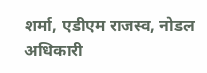शर्मा, एडीएम राजस्व, नोडल अधिकारी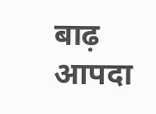बाढ़ आपदा